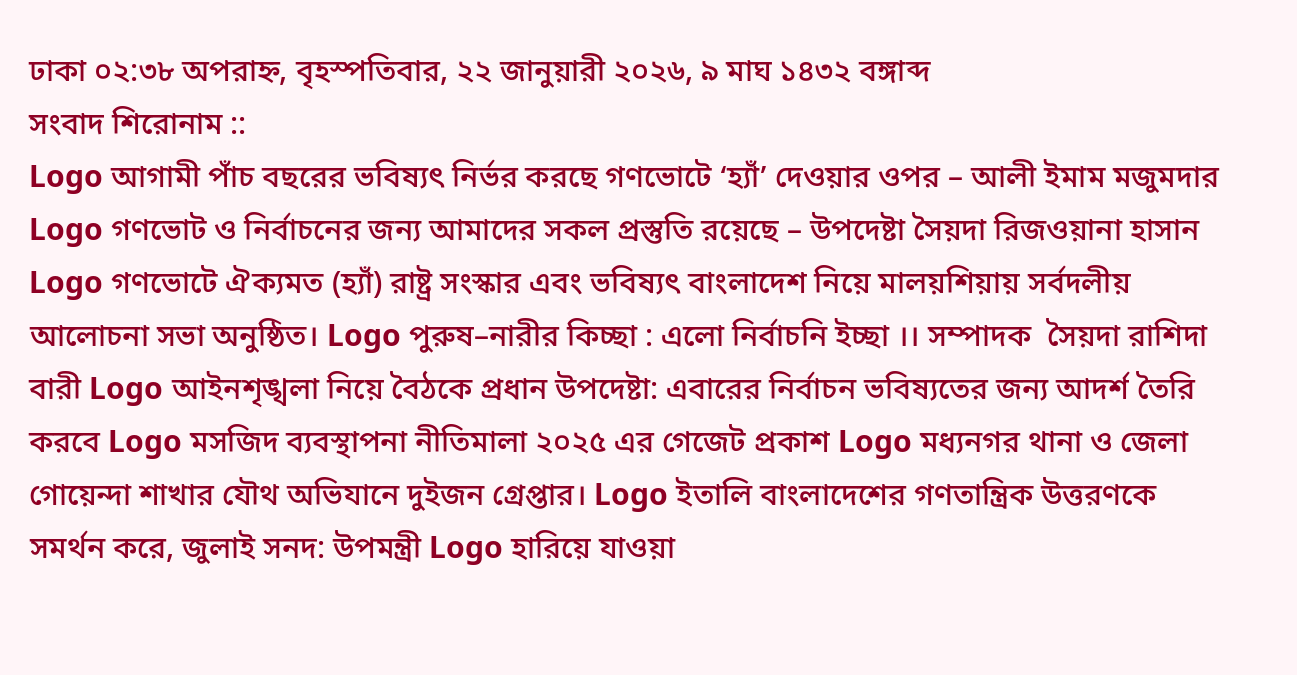ঢাকা ০২:৩৮ অপরাহ্ন, বৃহস্পতিবার, ২২ জানুয়ারী ২০২৬, ৯ মাঘ ১৪৩২ বঙ্গাব্দ
সংবাদ শিরোনাম ::
Logo আগামী পাঁচ বছরের ভবিষ্যৎ নির্ভর করছে গণভোটে ‘হ্যাঁ’ দেওয়ার ওপর – আলী ইমাম মজুমদার Logo গণভোট ও নির্বাচনের জন্য আমাদের সকল প্রস্তুতি রয়েছে – উপদেষ্টা সৈয়দা রিজওয়ানা হাসান Logo গণভোটে ঐক্যমত (হ্যাঁ) রাষ্ট্র সংস্কার এবং ভবিষ্যৎ বাংলাদেশ নিয়ে মালয়শিয়ায় সর্বদলীয় আলোচনা সভা অনুষ্ঠিত। Logo পুরুষ–নারীর কিচ্ছা : এলো নির্বাচনি ইচ্ছা ।। সম্পাদক  সৈয়দা রাশিদা বারী Logo আইনশৃঙ্খলা নিয়ে বৈঠকে প্রধান উপদেষ্টা: এবারের নির্বাচন ভবিষ্যতের জন্য আদর্শ তৈরি করবে Logo মসজিদ ব্যবস্থাপনা নীতিমালা ২০২৫ এর গেজেট প্রকাশ Logo মধ্যনগর থানা ও জেলা গোয়েন্দা শাখার যৌথ অভিযানে দুইজন গ্রেপ্তার। Logo ইতালি বাংলাদেশের গণতান্ত্রিক উত্তরণকে সমর্থন করে, জুলাই সনদ: উপমন্ত্রী Logo হারিয়ে যাওয়া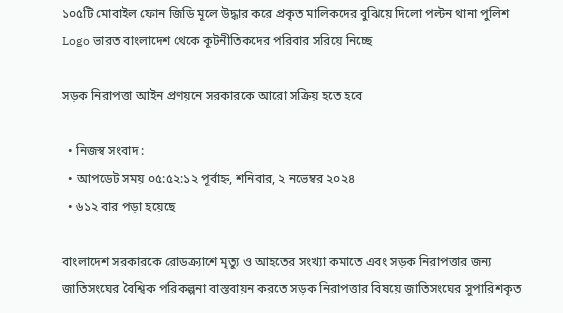১০৫টি মোবাইল ফোন জিডি মূলে উদ্ধার করে প্রকৃত মালিকদের বুঝিয়ে দিলো পল্টন থানা পুলিশ Logo ভারত বাংলাদেশ থেকে কূটনীতিকদের পরিবার সরিয়ে নিচ্ছে

সড়ক নিরাপত্তা আইন প্রণয়নে সরকারকে আরো সক্রিয় হতে হবে

  • নিজস্ব সংবাদ :
  • আপডেট সময় ০৫:৫২:১২ পূর্বাহ্ন, শনিবার, ২ নভেম্বর ২০২৪
  • ৬১২ বার পড়া হয়েছে

বাংলাদেশ সরকারকে রোডক্র্যাশে মৃত্যু ও আহতের সংখ্যা কমাতে এবং সড়ক নিরাপত্তার জন্য জাতিসংঘের বৈশ্বিক পরিকল্পনা বাস্তবায়ন করতে সড়ক নিরাপত্তার বিষয়ে জাতিসংঘের সুপারিশকৃত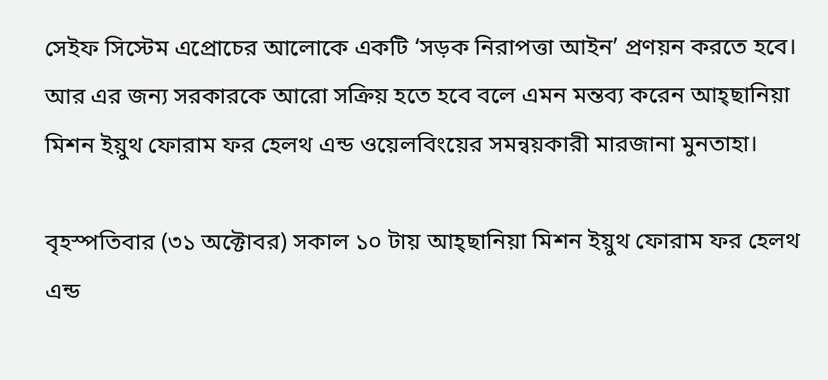সেইফ সিস্টেম এপ্রোচের আলোকে একটি ‘সড়ক নিরাপত্তা আইন’ প্রণয়ন করতে হবে। আর এর জন্য সরকারকে আরো সক্রিয় হতে হবে বলে এমন মন্তব্য করেন আহ্ছানিয়া মিশন ইয়ুথ ফোরাম ফর হেলথ এন্ড ওয়েলবিংয়ের সমন্বয়কারী মারজানা মুনতাহা।

বৃহস্পতিবার (৩১ অক্টোবর) সকাল ১০ টায় আহ্ছানিয়া মিশন ইয়ুথ ফোরাম ফর হেলথ এন্ড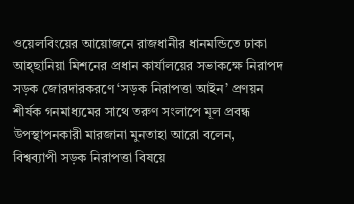ওয়েলবিংয়ের আয়োজনে রাজধানীর ধানমন্ডিতে ঢাকা আহ্ছানিয়া মিশনের প্রধান কার্যালয়ের সভাকক্ষে নিরাপদ সড়ক জোরদারকরণে ‘সড়ক নিরাপত্তা আইন’ প্রণয়ন শীর্ষক গনমাধ্যমের সাথে তরুণ সংলাপে মূল প্রবন্ধ উপস্থাপনকারী মারজানা মুনতাহা আরো বলেন, বিশ্বব্যাপী সড়ক নিরাপত্তা বিষয়ে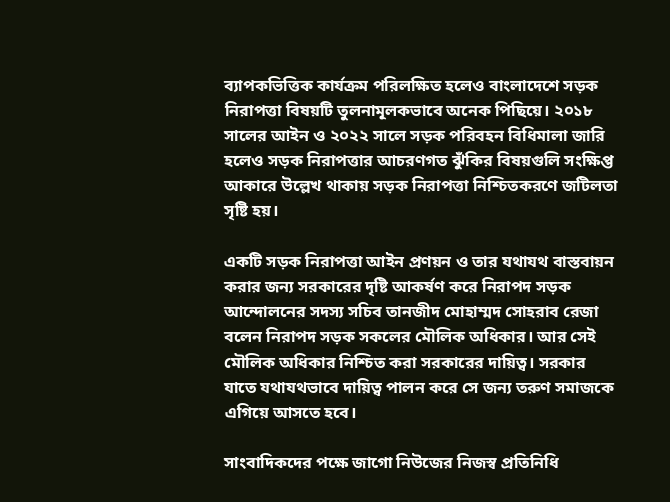ব্যাপকভিত্তিক কার্যক্রম পরিলক্ষিত হলেও বাংলাদেশে সড়ক নিরাপত্তা বিষয়টি তুলনামূলকভাবে অনেক পিছিয়ে। ২০১৮ সালের আইন ও ২০২২ সালে সড়ক পরিবহন বিধিমালা জারি হলেও সড়ক নিরাপত্তার আচরণগত ঝুঁকির বিষয়গুলি সংক্ষিপ্ত আকারে উল্লেখ থাকায় সড়ক নিরাপত্তা নিশ্চিতকরণে জটিলতা সৃষ্টি হয়।

একটি সড়ক নিরাপত্তা আইন প্রণয়ন ও তার যথাযথ বাস্তবায়ন করার জন্য সরকারের দৃষ্টি আকর্ষণ করে নিরাপদ সড়ক আন্দোলনের সদস্য সচিব তানজীদ মোহাম্মদ সোহরাব রেজা বলেন নিরাপদ সড়ক সকলের মৌলিক অধিকার। আর সেই মৌলিক অধিকার নিশ্চিত করা সরকারের দায়িত্ব। সরকার যাতে যথাযথভাবে দায়িত্ব পালন করে সে জন্য তরুণ সমাজকে এগিয়ে আসতে হবে।

সাংবাদিকদের পক্ষে জাগো নিউজের নিজস্ব প্রতিনিধি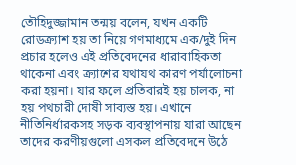তৌহিদুজ্জামান তন্ময় বলেন, যখন একটি রোডক্র্যাশ হয় তা নিয়ে গণমাধ্যমে এক/দুই দিন প্রচার হলেও এই প্রতিবেদনের ধারাবাহিকতা থাকেনা এবং ক্র্যাশের যথাযথ কারণ পর্যালোচনা করা হয়না। যার ফলে প্রতিবারই হয় চালক, না হয় পথচারী দোষী সাব্যস্ত হয়। এখানে নীতিনির্ধারকসহ সড়ক ব্যবস্থাপনায় যারা আছেন তাদের করণীয়গুলো এসকল প্রতিবেদনে উঠে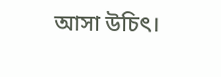আসা উচিৎ।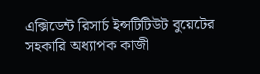এক্সিডেন্ট রিসার্চ ইন্সটিটিউট বুয়েটের সহকারি অধ্যাপক কাজী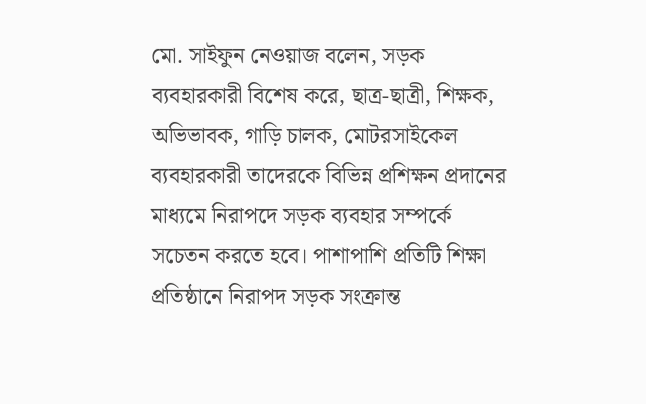মো. সাইফুন নেওয়াজ বলেন, সড়ক ব্যবহারকারী বিশেষ করে, ছাত্র-ছাত্রী, শিক্ষক, অভিভাবক, গাড়ি চালক, মোটরসাইকেল ব্যবহারকারী তাদেরকে বিভিন্ন প্রশিক্ষন প্রদানের মাধ্যমে নিরাপদে সড়ক ব্যবহার সম্পর্কে সচেতন করতে হবে। পাশাপাশি প্রতিটি শিক্ষা প্রতিষ্ঠানে নিরাপদ সড়ক সংক্রান্ত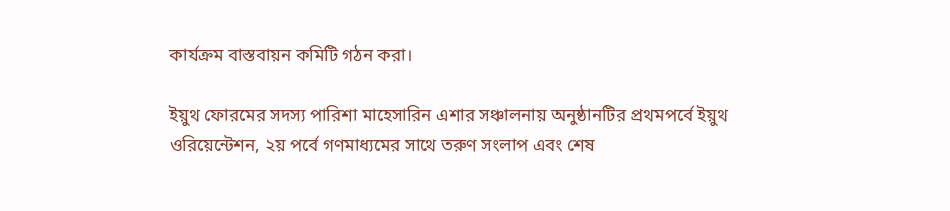কার্যক্রম বাস্তবায়ন কমিটি গঠন করা।

ইয়ুথ ফোরমের সদস্য পারিশা মাহেসারিন এশার সঞ্চালনায় অনুষ্ঠানটির প্রথমপর্বে ইয়ুথ ওরিয়েন্টেশন, ২য় পর্বে গণমাধ্যমের সাথে তরুণ সংলাপ এবং শেষ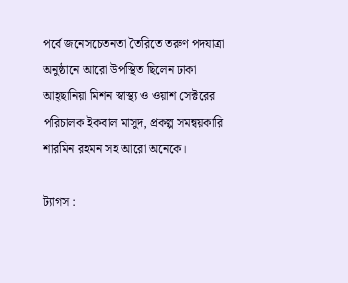পর্বে জনেসচেতনতা তৈরিতে তরুণ পদযাত্রা অনুষ্ঠানে আরো উপস্থিত ছিলেন ঢাকা আহ্ছানিয়া মিশন স্বাস্থ্য ও ওয়াশ সেক্টরের পরিচালক ইকবাল মাসুদ, প্রকল্প সমন্বয়কারি শারমিন রহমন সহ আরো অনেকে।

ট্যাগস :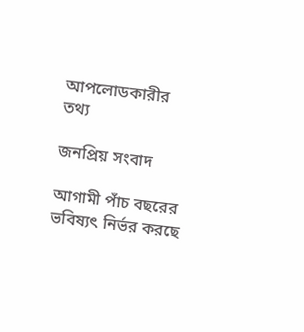আপলোডকারীর তথ্য

জনপ্রিয় সংবাদ

আগামী পাঁচ বছরের ভবিষ্যৎ নির্ভর করছে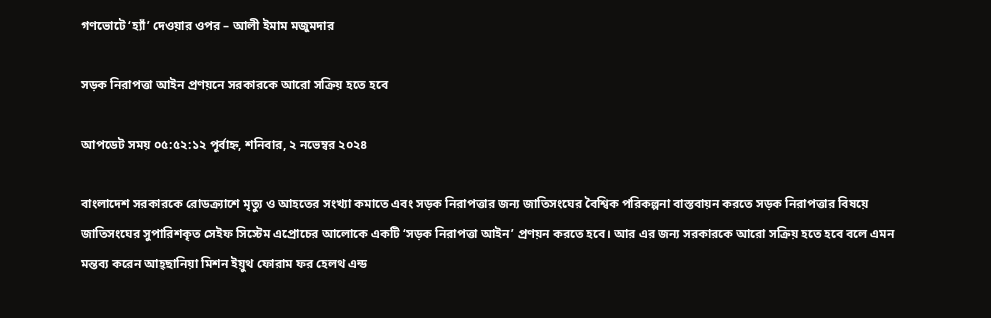গণভোটে ‘হ্যাঁ’ দেওয়ার ওপর – আলী ইমাম মজুমদার

সড়ক নিরাপত্তা আইন প্রণয়নে সরকারকে আরো সক্রিয় হতে হবে

আপডেট সময় ০৫:৫২:১২ পূর্বাহ্ন, শনিবার, ২ নভেম্বর ২০২৪

বাংলাদেশ সরকারকে রোডক্র্যাশে মৃত্যু ও আহতের সংখ্যা কমাতে এবং সড়ক নিরাপত্তার জন্য জাতিসংঘের বৈশ্বিক পরিকল্পনা বাস্তবায়ন করতে সড়ক নিরাপত্তার বিষয়ে জাতিসংঘের সুপারিশকৃত সেইফ সিস্টেম এপ্রোচের আলোকে একটি ‘সড়ক নিরাপত্তা আইন’ প্রণয়ন করতে হবে। আর এর জন্য সরকারকে আরো সক্রিয় হতে হবে বলে এমন মন্তব্য করেন আহ্ছানিয়া মিশন ইয়ুথ ফোরাম ফর হেলথ এন্ড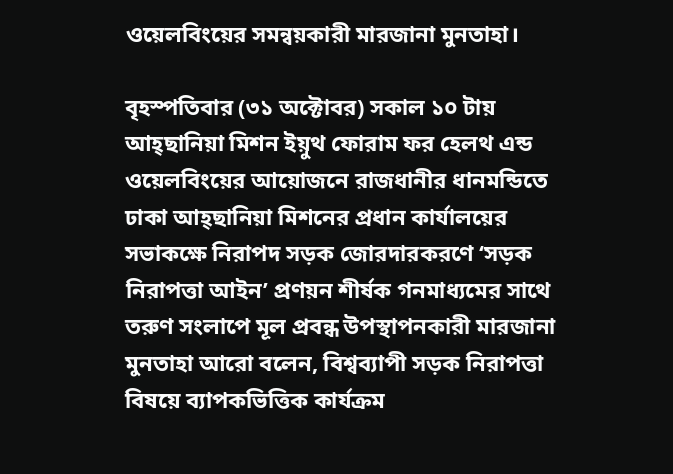ওয়েলবিংয়ের সমন্বয়কারী মারজানা মুনতাহা।

বৃহস্পতিবার (৩১ অক্টোবর) সকাল ১০ টায় আহ্ছানিয়া মিশন ইয়ুথ ফোরাম ফর হেলথ এন্ড ওয়েলবিংয়ের আয়োজনে রাজধানীর ধানমন্ডিতে ঢাকা আহ্ছানিয়া মিশনের প্রধান কার্যালয়ের সভাকক্ষে নিরাপদ সড়ক জোরদারকরণে ‘সড়ক নিরাপত্তা আইন’ প্রণয়ন শীর্ষক গনমাধ্যমের সাথে তরুণ সংলাপে মূল প্রবন্ধ উপস্থাপনকারী মারজানা মুনতাহা আরো বলেন, বিশ্বব্যাপী সড়ক নিরাপত্তা বিষয়ে ব্যাপকভিত্তিক কার্যক্রম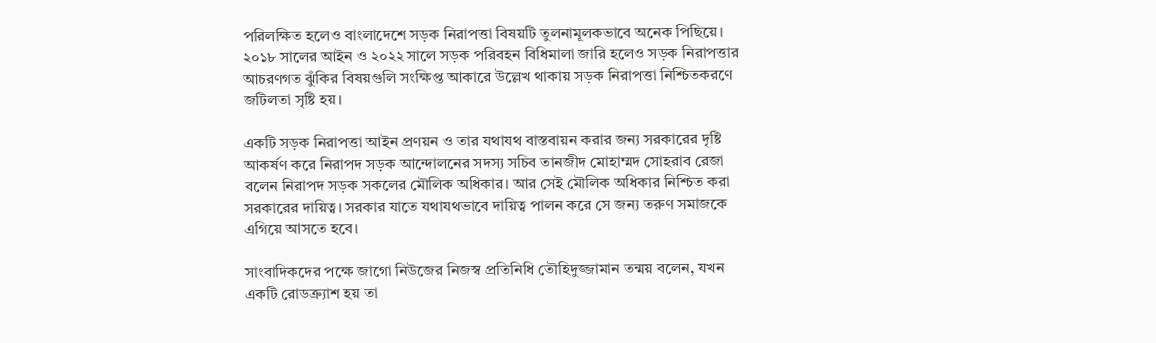পরিলক্ষিত হলেও বাংলাদেশে সড়ক নিরাপত্তা বিষয়টি তুলনামূলকভাবে অনেক পিছিয়ে। ২০১৮ সালের আইন ও ২০২২ সালে সড়ক পরিবহন বিধিমালা জারি হলেও সড়ক নিরাপত্তার আচরণগত ঝুঁকির বিষয়গুলি সংক্ষিপ্ত আকারে উল্লেখ থাকায় সড়ক নিরাপত্তা নিশ্চিতকরণে জটিলতা সৃষ্টি হয়।

একটি সড়ক নিরাপত্তা আইন প্রণয়ন ও তার যথাযথ বাস্তবায়ন করার জন্য সরকারের দৃষ্টি আকর্ষণ করে নিরাপদ সড়ক আন্দোলনের সদস্য সচিব তানজীদ মোহাম্মদ সোহরাব রেজা বলেন নিরাপদ সড়ক সকলের মৌলিক অধিকার। আর সেই মৌলিক অধিকার নিশ্চিত করা সরকারের দায়িত্ব। সরকার যাতে যথাযথভাবে দায়িত্ব পালন করে সে জন্য তরুণ সমাজকে এগিয়ে আসতে হবে।

সাংবাদিকদের পক্ষে জাগো নিউজের নিজস্ব প্রতিনিধি তৌহিদুজ্জামান তন্ময় বলেন, যখন একটি রোডক্র্যাশ হয় তা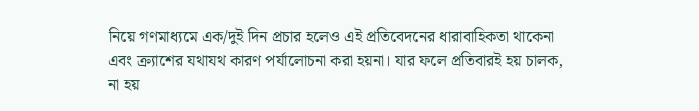নিয়ে গণমাধ্যমে এক/দুই দিন প্রচার হলেও এই প্রতিবেদনের ধারাবাহিকতা থাকেনা এবং ক্র্যাশের যথাযথ কারণ পর্যালোচনা করা হয়না। যার ফলে প্রতিবারই হয় চালক, না হয়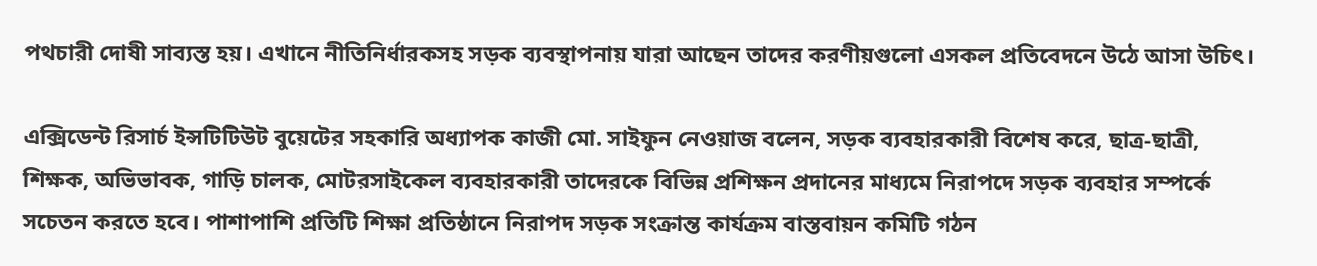পথচারী দোষী সাব্যস্ত হয়। এখানে নীতিনির্ধারকসহ সড়ক ব্যবস্থাপনায় যারা আছেন তাদের করণীয়গুলো এসকল প্রতিবেদনে উঠে আসা উচিৎ।

এক্সিডেন্ট রিসার্চ ইন্সটিটিউট বুয়েটের সহকারি অধ্যাপক কাজী মো. সাইফুন নেওয়াজ বলেন, সড়ক ব্যবহারকারী বিশেষ করে, ছাত্র-ছাত্রী, শিক্ষক, অভিভাবক, গাড়ি চালক, মোটরসাইকেল ব্যবহারকারী তাদেরকে বিভিন্ন প্রশিক্ষন প্রদানের মাধ্যমে নিরাপদে সড়ক ব্যবহার সম্পর্কে সচেতন করতে হবে। পাশাপাশি প্রতিটি শিক্ষা প্রতিষ্ঠানে নিরাপদ সড়ক সংক্রান্ত কার্যক্রম বাস্তবায়ন কমিটি গঠন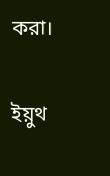করা।

ইয়ুথ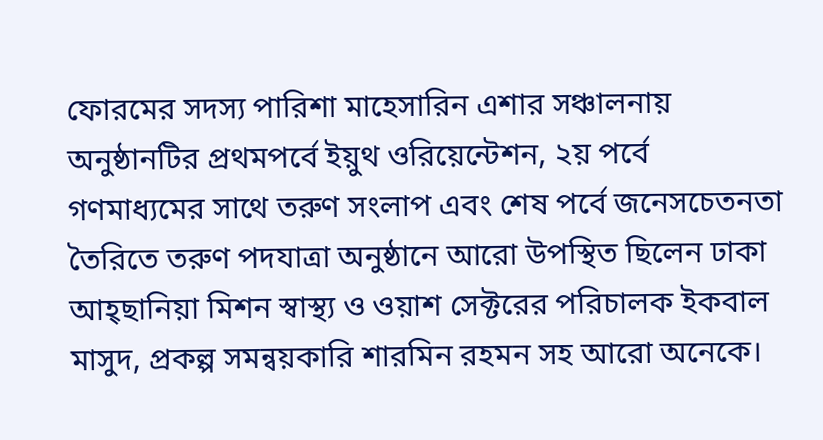ফোরমের সদস্য পারিশা মাহেসারিন এশার সঞ্চালনায় অনুষ্ঠানটির প্রথমপর্বে ইয়ুথ ওরিয়েন্টেশন, ২য় পর্বে গণমাধ্যমের সাথে তরুণ সংলাপ এবং শেষ পর্বে জনেসচেতনতা তৈরিতে তরুণ পদযাত্রা অনুষ্ঠানে আরো উপস্থিত ছিলেন ঢাকা আহ্ছানিয়া মিশন স্বাস্থ্য ও ওয়াশ সেক্টরের পরিচালক ইকবাল মাসুদ, প্রকল্প সমন্বয়কারি শারমিন রহমন সহ আরো অনেকে।